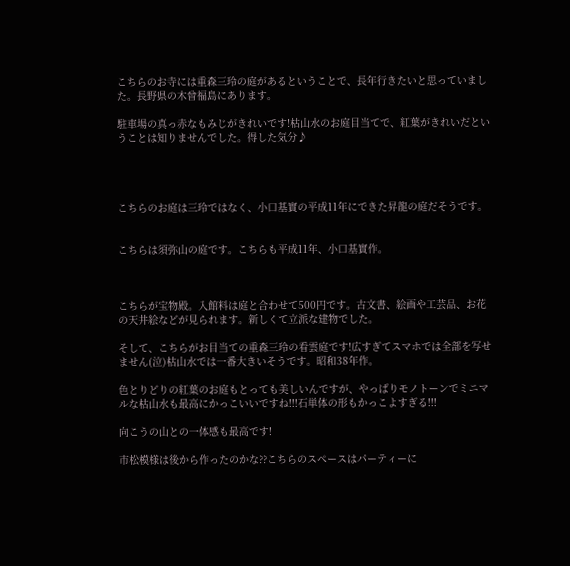こちらのお寺には重森三玲の庭があるということで、長年行きたいと思っていました。長野県の木曾福島にあります。

駐車場の真っ赤なもみじがきれいです!枯山水のお庭目当てで、紅葉がきれいだということは知りませんでした。得した気分♪




こちらのお庭は三玲ではなく、小口基實の平成11年にできた昇龍の庭だそうです。


こちらは須弥山の庭です。こちらも平成11年、小口基實作。



こちらが宝物殿。入館料は庭と合わせて500円です。古文書、絵画や工芸品、お花の天井絵などが見られます。新しくて立派な建物でした。

そして、こちらがお目当ての重森三玲の看雲庭です!広すぎてスマホでは全部を写せません(泣)枯山水では一番大きいそうです。昭和38年作。

色とりどりの紅葉のお庭もとっても美しいんですが、やっぱりモノトーンでミニマルな枯山水も最高にかっこいいですね!!!石単体の形もかっこよすぎる!!!

向こうの山との一体感も最高です!

市松模様は後から作ったのかな??こちらのスペースはパーティーに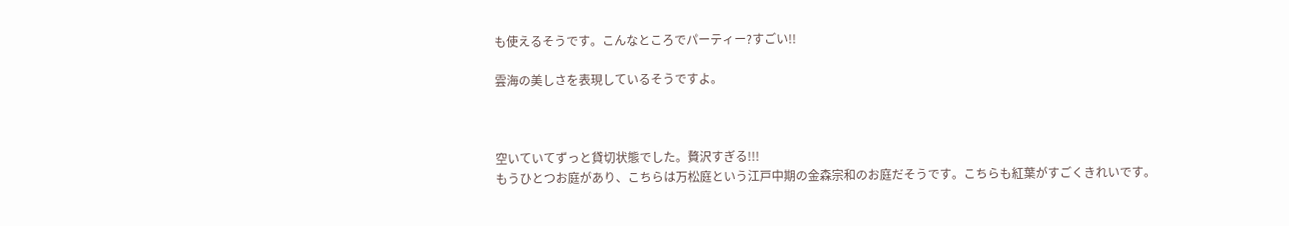も使えるそうです。こんなところでパーティー?すごい!!

雲海の美しさを表現しているそうですよ。



空いていてずっと貸切状態でした。贅沢すぎる!!!
もうひとつお庭があり、こちらは万松庭という江戸中期の金森宗和のお庭だそうです。こちらも紅葉がすごくきれいです。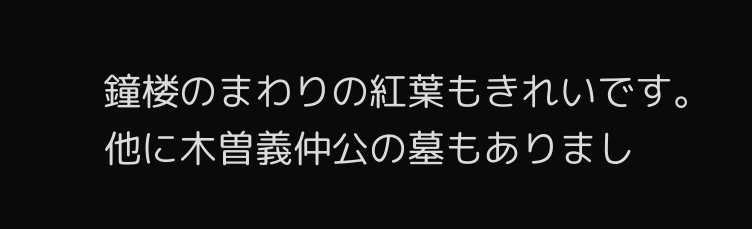鐘楼のまわりの紅葉もきれいです。他に木曽義仲公の墓もありまし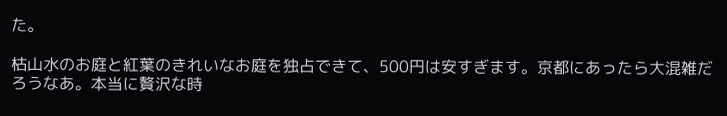た。

枯山水のお庭と紅葉のきれいなお庭を独占できて、500円は安すぎます。京都にあったら大混雑だろうなあ。本当に贅沢な時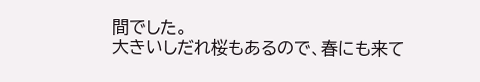間でした。
大きいしだれ桜もあるので、春にも来て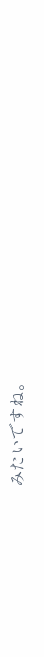みたいですね。